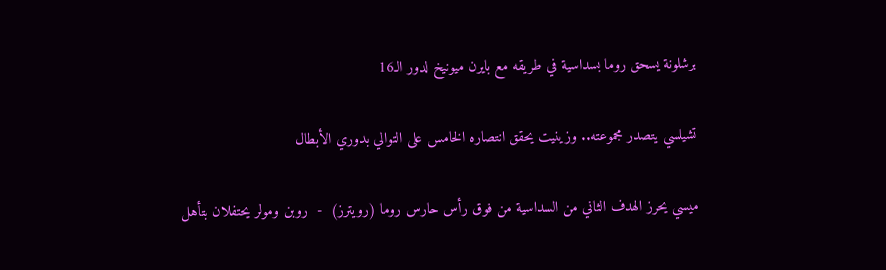برشلونة يسحق روما بسداسية في طريقه مع بايرن ميونيخ لدور الـ16

تشيلسي يتصدر مجموعته.. وزينيت يحقق انتصاره الخامس على التوالي بدوري الأبطال

ميسي يحرز الهدف الثاني من السداسية من فوق رأس حارس روما (رويترز)  -  روبن ومولر يحتفلان بتأهل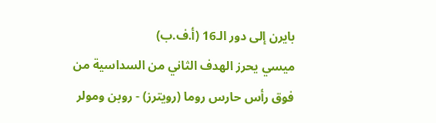بايرن إلى دور الـ16 (أ.ف.ب)
ميسي يحرز الهدف الثاني من السداسية من فوق رأس حارس روما (رويترز) - روبن ومولر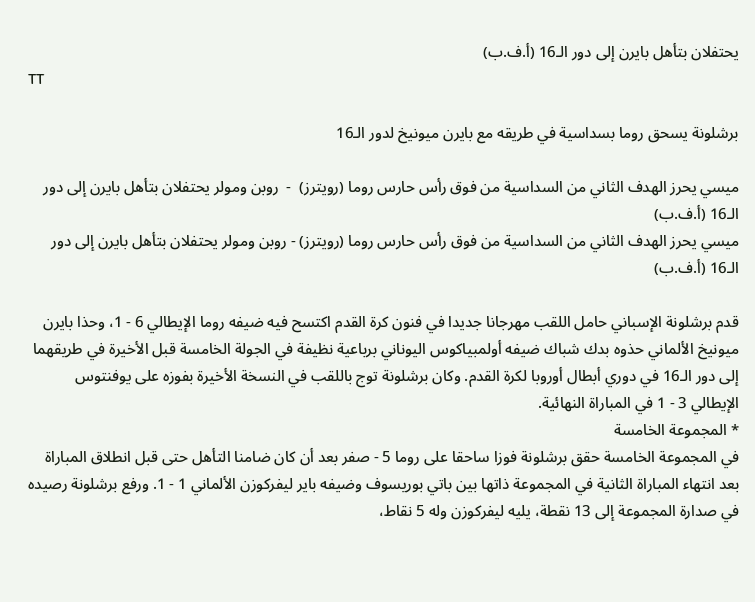يحتفلان بتأهل بايرن إلى دور الـ16 (أ.ف.ب)
TT

برشلونة يسحق روما بسداسية في طريقه مع بايرن ميونيخ لدور الـ16

ميسي يحرز الهدف الثاني من السداسية من فوق رأس حارس روما (رويترز)  -  روبن ومولر يحتفلان بتأهل بايرن إلى دور الـ16 (أ.ف.ب)
ميسي يحرز الهدف الثاني من السداسية من فوق رأس حارس روما (رويترز) - روبن ومولر يحتفلان بتأهل بايرن إلى دور الـ16 (أ.ف.ب)

قدم برشلونة الإسباني حامل اللقب مهرجانا جديدا في فنون كرة القدم اكتسح فيه ضيفه روما الإيطالي 6 - 1، وحذا بايرن ميونيخ الألماني حذوه بدك شباك ضيفه أولمبياكوس اليوناني برباعية نظيفة في الجولة الخامسة قبل الأخيرة في طريقهما إلى دور الـ16 في دوري أبطال أوروبا لكرة القدم. وكان برشلونة توج باللقب في النسخة الأخيرة بفوزه على يوفنتوس الإيطالي 3 - 1 في المباراة النهائية.
* المجموعة الخامسة
في المجموعة الخامسة حقق برشلونة فوزا ساحقا على روما 5 - صفر بعد أن كان ضامنا التأهل حتى قبل انطلاق المباراة بعد انتهاء المباراة الثانية في المجموعة ذاتها بين باتي بوريسوف وضيفه باير ليفركوزن الألماني 1 - 1. ورفع برشلونة رصيده في صدارة المجموعة إلى 13 نقطة، يليه ليفركوزن وله 5 نقاط،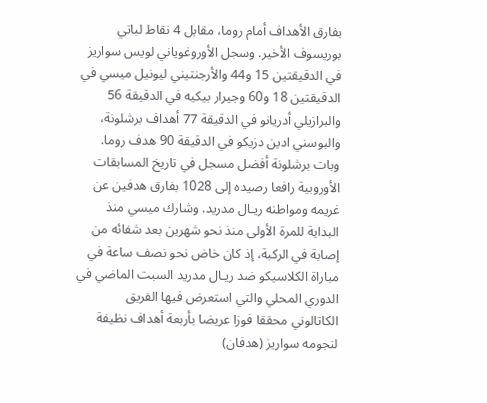بفارق الأهداف أمام روما، مقابل 4 نقاط لباتي بوريسوف الأخير. وسجل الأوروغوياني لويس سواريز في الدقيقتين 15 و44 والأرجنتيني ليونيل ميسي في الدقيقتين 18 و60 وجيرار بيكيه في الدقيقة 56 والبرازيلي أدريانو في الدقيقة 77 أهداف برشلونة، والبوسني ادين دزيكو في الدقيقة 90 هدف روما. وبات برشلونة أفضل مسجل في تاريخ المسابقات الأوروبية رافعا رصيده إلى 1028 بفارق هدفين عن غريمه ومواطنه ريـال مدريد. وشارك ميسي منذ البداية للمرة الأولى منذ نحو شهرين بعد شفائه من إصابة في الركبة، إذ كان خاض نحو نصف ساعة في مباراة الكلاسيكو ضد ريـال مدريد السبت الماضي في الدوري المحلي والتي استعرض فيها الفريق الكاتالوني محققا فوزا عريضا بأربعة أهداف نظيفة لنجومه سواريز (هدفان)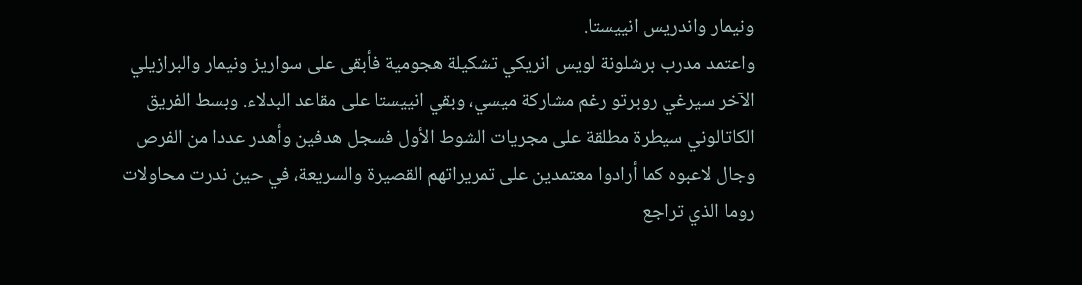ونيمار واندريس انييستا.
واعتمد مدرب برشلونة لويس انريكي تشكيلة هجومية فأبقى على سواريز ونيمار والبرازيلي الآخر سيرغي روبرتو رغم مشاركة ميسي، وبقي انييستا على مقاعد البدلاء. وبسط الفريق الكاتالوني سيطرة مطلقة على مجريات الشوط الأول فسجل هدفين وأهدر عددا من الفرص وجال لاعبوه كما أرادوا معتمدين على تمريراتهم القصيرة والسريعة، في حين ندرت محاولات روما الذي تراجع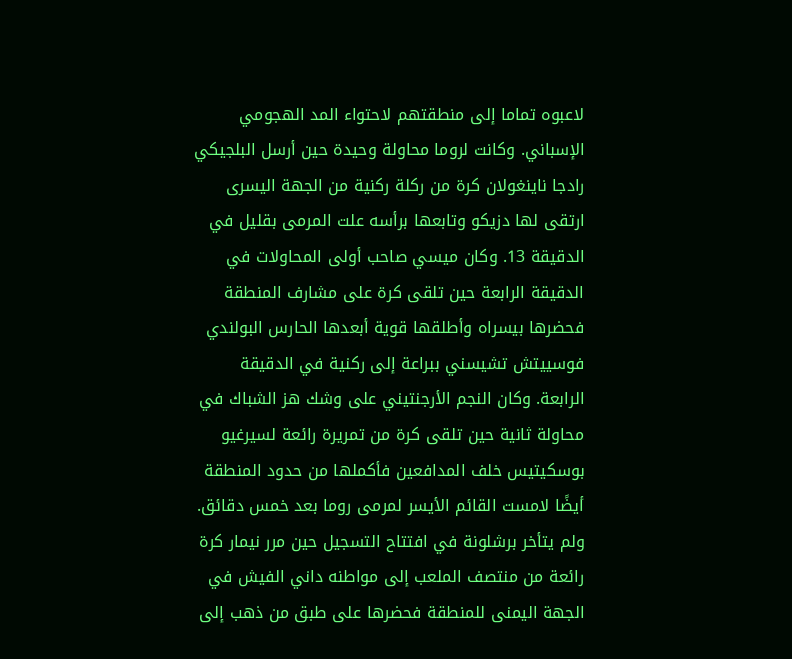لاعبوه تماما إلى منطقتهم لاحتواء المد الهجومي الإسباني. وكانت لروما محاولة وحيدة حين أرسل البلجيكي رادجا ناينغولان كرة من ركلة ركنية من الجهة اليسرى ارتقى لها دزيكو وتابعها برأسه علت المرمى بقليل في الدقيقة 13. وكان ميسي صاحب أولى المحاولات في الدقيقة الرابعة حين تلقى كرة على مشارف المنطقة فحضرها بيسراه وأطلقها قوية أبعدها الحارس البولندي فوسييتش تشيسني ببراعة إلى ركنية في الدقيقة الرابعة. وكان النجم الأرجنتيني على وشك هز الشباك في محاولة ثانية حين تلقى كرة من تمريرة رائعة لسيرغيو بوسكيتيس خلف المدافعين فأكملها من حدود المنطقة أيضًا لامست القائم الأيسر لمرمى روما بعد خمس دقائق. ولم يتأخر برشلونة في افتتاح التسجيل حين مرر نيمار كرة رائعة من منتصف الملعب إلى مواطنه داني الفيش في الجهة اليمنى للمنطقة فحضرها على طبق من ذهب إلى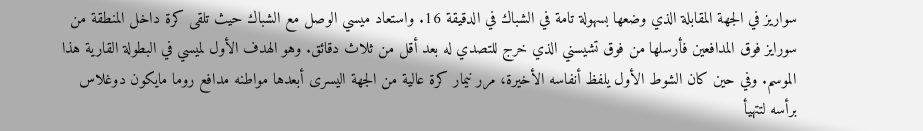سواريز في الجهة المقابلة الذي وضعها بسهولة تامة في الشباك في الدقيقة 16. واستعاد ميسي الوصل مع الشباك حيث تلقى كرة داخل المنطقة من سورايز فوق المدافعين فأرسلها من فوق تشيسني الذي خرج للتصدي له بعد أقل من ثلاث دقائق. وهو الهدف الأول لميسي في البطولة القارية هذا الموسم. وفي حين كان الشوط الأول يلفظ أنفاسه الأخيرة، مرر نيمار كرة عالية من الجهة اليسرى أبعدها مواطنه مدافع روما مايكون دوغلاس برأسه لتتهيأ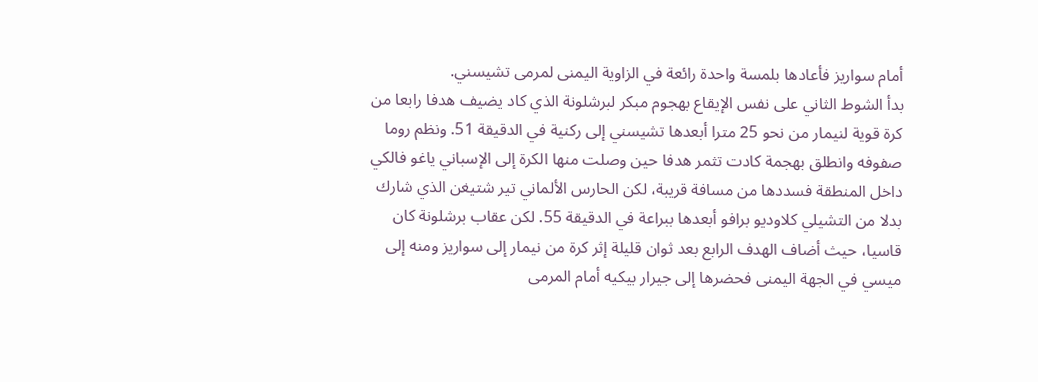أمام سواريز فأعادها بلمسة واحدة رائعة في الزاوية اليمنى لمرمى تشيسني.
بدأ الشوط الثاني على نفس الإيقاع بهجوم مبكر لبرشلونة الذي كاد يضيف هدفا رابعا من كرة قوية لنيمار من نحو 25 مترا أبعدها تشيسني إلى ركنية في الدقيقة 51. ونظم روما صفوفه وانطلق بهجمة كادت تثمر هدفا حين وصلت منها الكرة إلى الإسباني ياغو فالكي داخل المنطقة فسددها من مسافة قريبة، لكن الحارس الألماني تير شتيغن الذي شارك بدلا من التشيلي كلاوديو برافو أبعدها ببراعة في الدقيقة 55. لكن عقاب برشلونة كان قاسيا، حيث أضاف الهدف الرابع بعد ثوان قليلة إثر كرة من نيمار إلى سواريز ومنه إلى ميسي في الجهة اليمنى فحضرها إلى جيرار بيكيه أمام المرمى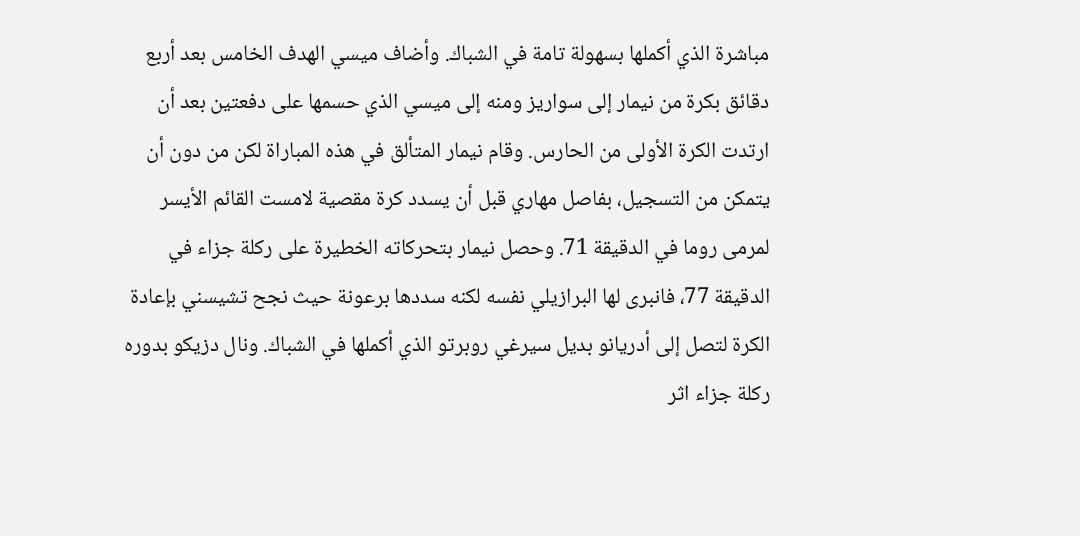مباشرة الذي أكملها بسهولة تامة في الشباك. وأضاف ميسي الهدف الخامس بعد أربع دقائق بكرة من نيمار إلى سواريز ومنه إلى ميسي الذي حسمها على دفعتين بعد أن ارتدت الكرة الأولى من الحارس. وقام نيمار المتألق في هذه المباراة لكن من دون أن يتمكن من التسجيل، بفاصل مهاري قبل أن يسدد كرة مقصية لامست القائم الأيسر لمرمى روما في الدقيقة 71. وحصل نيمار بتحركاته الخطيرة على ركلة جزاء في الدقيقة 77، فانبرى لها البرازيلي نفسه لكنه سددها برعونة حيث نجح تشيسني بإعادة الكرة لتصل إلى أدريانو بديل سيرغي روبرتو الذي أكملها في الشباك. ونال دزيكو بدوره ركلة جزاء اثر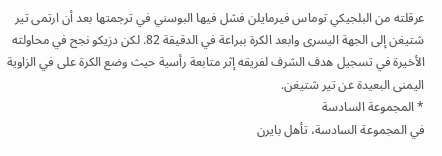عرقلته من البلجيكي توماس فيرمايلن فشل فيها البوسني في ترجمتها بعد أن ارتمى تير شتيغن إلى الجهة اليسرى وابعد الكرة ببراعة في الدقيقة 82. لكن دزيكو نجح في محاولته الأخيرة في تسجيل هدف الشرف لفريقه إثر متابعة رأسية حيث وضع الكرة على في الزاوية اليمنى البعيدة عن تير شتيغن.
* المجموعة السادسة
في المجموعة السادسة، تأهل بايرن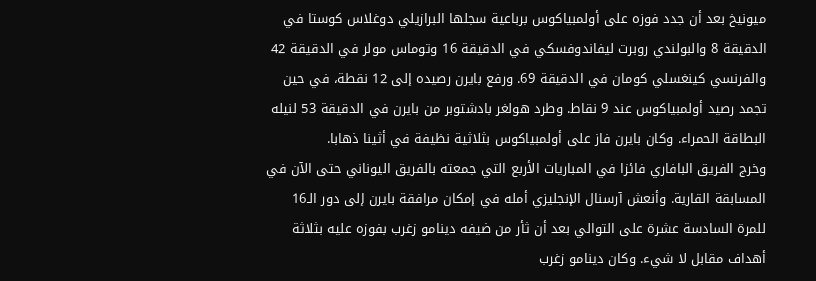ميونيخ بعد أن جدد فوزه على أولمبياكوس برباعية سجلها البرازيلي دوغلاس كوستا في الدقيقة 8 والبولندي روبرت ليفاندوفسكي في الدقيقة 16 وتوماس مولر في الدقيقة 42 والفرنسي كينغسلي كومان في الدقيقة 69. ورفع بايرن رصيده إلى 12 نقطة، في حين تجمد رصيد أولمبياكوس عند 9 نقاط. وطرد هولغر بادشتوبر من بايرن في الدقيقة 53 لنيله البطاقة الحمراء. وكان بايرن فاز على أولمبياكوس بثلاثية نظيفة في أثينا ذهابا.
وخرج الفريق البافاري فائزا في المباريات الأربع التي جمعته بالفريق اليوناني حتى الآن في المسابقة القارية. وأنعش آرسنال الإنجليزي أمله في إمكان مرافقة بايرن إلى دور الـ16 للمرة السادسة عشرة على التوالي بعد أن ثأر من ضيفه دينامو زغرب بفوزه عليه بثلاثة أهداف مقابل لا شيء. وكان دينامو زغرب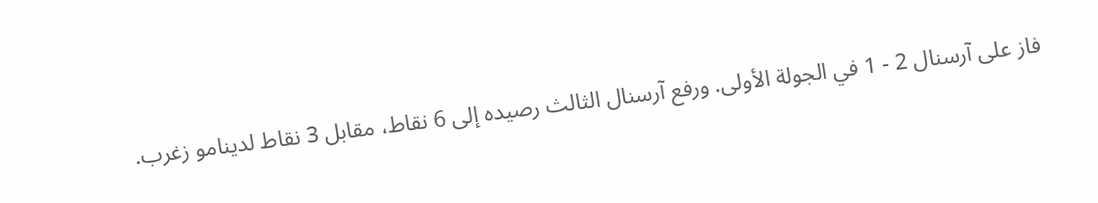فاز على آرسنال 2 - 1 في الجولة الأولى. ورفع آرسنال الثالث رصيده إلى 6 نقاط، مقابل 3 نقاط لدينامو زغرب.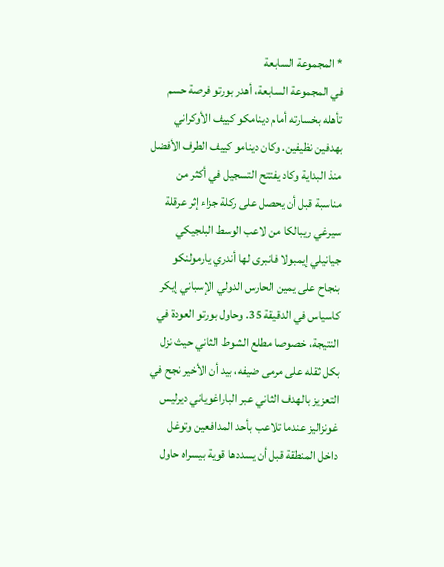* المجموعة السابعة
في المجموعة السابعة، أهدر بورتو فرصة حسم تأهله بخسارته أمام دينامكو كييف الأوكراني بهدفين نظيفين. وكان دينامو كييف الطرف الأفضل منذ البداية وكاد يفتتح التسجيل في أكثر من مناسبة قبل أن يحصل على ركلة جزاء إثر عرقلة سيرغي ريبالكا من لاعب الوسط البلجيكي جيانيلي إيمبولا فانبرى لها أندري يارمولنكو بنجاح على يمين الحارس الدولي الإسباني إيكر كاسياس في الدقيقة 35. وحاول بورتو العودة في النتيجة، خصوصا مطلع الشوط الثاني حيث نزل بكل ثقله على مرمى ضيفه، بيد أن الأخير نجح في التعزيز بالهدف الثاني عبر الباراغوياني ديرليس غونزاليز عندما تلاعب بأحد المدافعين وتوغل داخل المنطقة قبل أن يسددها قوية بيسراه حاول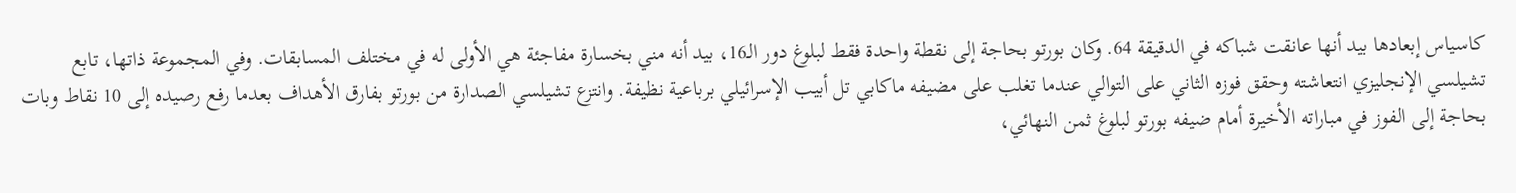كاسياس إبعادها بيد أنها عانقت شباكه في الدقيقة 64. وكان بورتو بحاجة إلى نقطة واحدة فقط لبلوغ دور الـ16، بيد أنه مني بخسارة مفاجئة هي الأولى له في مختلف المسابقات. وفي المجموعة ذاتها، تابع تشيلسي الإنجليزي انتعاشته وحقق فوزه الثاني على التوالي عندما تغلب على مضيفه ماكابي تل أبيب الإسرائيلي برباعية نظيفة. وانتزع تشيلسي الصدارة من بورتو بفارق الأهداف بعدما رفع رصيده إلى 10 نقاط وبات بحاجة إلى الفوز في مباراته الأخيرة أمام ضيفه بورتو لبلوغ ثمن النهائي،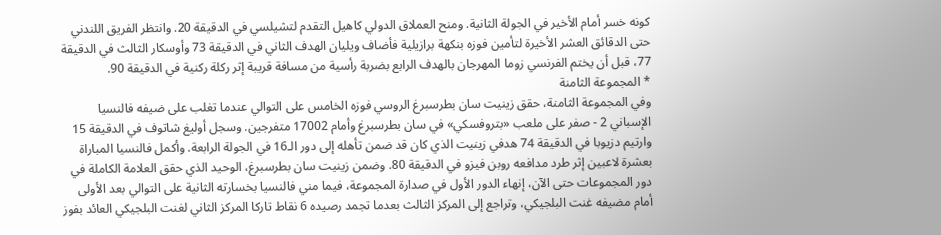كونه خسر أمام الأخير في الجولة الثانية. ومنح العملاق الدولي كاهيل التقدم لتشيلسي في الدقيقة 20. وانتظر الفريق اللندني حتى الدقائق العشر الأخيرة لتأمين فوزه بنكهة برازيلية فأضاف ويليان الهدف الثاني في الدقيقة 73 وأوسكار الثالث في الدقيقة 77، قبل أن يختم الفرنسي زوما المهرجان بالهدف الرابع بضربة رأسية من مسافة قريبة إثر ركلة ركنية في الدقيقة 90.
* المجموعة الثامنة
وفي المجموعة الثامنة، حقق زينيت سان بطرسبرغ الروسي فوزه الخامس على التوالي عندما تغلب على ضيفه فالنسيا الإسباني 2 - صفر على ملعب «بتروفسكي» في سان بطرسبرغ وأمام 17002 متفرجين. وسجل أوليغ شاتوف في الدقيقة 15 وارتيم دزيوبا في الدقيقة 74 هدفي زينيت الذي كان قد ضمن تأهله إلى دور الـ16 في الجولة الرابعة. وأكمل فالنسيا المباراة بعشرة لاعبين إثر طرد مدافعه روبن فيزو في الدقيقة 80. وضمن زينيت سان بطرسبرغ، الوحيد الذي حقق العلامة الكاملة في دور المجموعات حتى الآن، إنهاء الدور الأول في صدارة المجموعة، فيما مني فالنسيا بخسارته الثانية على التوالي بعد الأولى أمام مضيفه غنت البلجيكي، وتراجع إلى المركز الثالث بعدما تجمد رصيده 6 نقاط تاركا المركز الثاني لغنت البلجيكي العائد بفوز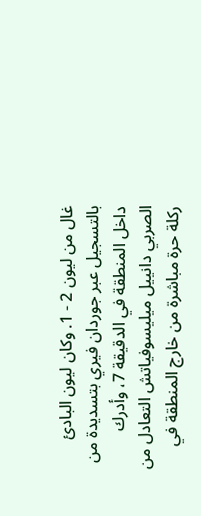غال من ليون 2 - 1. وكان ليون البادئ بالتسجيل عبر جوردان فيري بتسديدة من داخل المنطقة في الدقيقة 7، وأدرك الصربي دانييل ميليسوفياتش التعادل من ركلة حرة مباشرة من خارج المنطقة في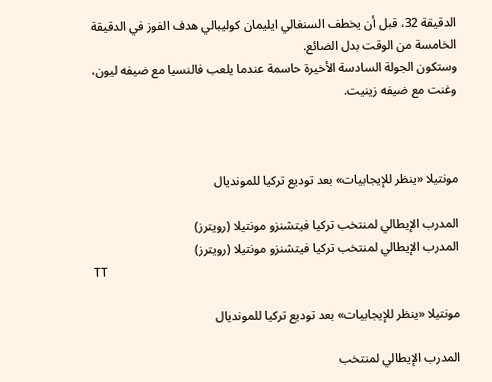الدقيقة 32، قبل أن يخطف السنغالي ايليمان كوليبالي هدف الفوز في الدقيقة الخامسة من الوقت بدل الضائع.
وستكون الجولة السادسة الأخيرة حاسمة عندما يلعب فالنسيا مع ضيفه ليون، وغنت مع ضيفه زينيت.



مونتيلا «ينظر للإيجابيات» بعد توديع تركيا للمونديال

المدرب الإيطالي لمنتخب تركيا فيتشنزو مونتيلا (رويترز)
المدرب الإيطالي لمنتخب تركيا فيتشنزو مونتيلا (رويترز)
TT

مونتيلا «ينظر للإيجابيات» بعد توديع تركيا للمونديال

المدرب الإيطالي لمنتخب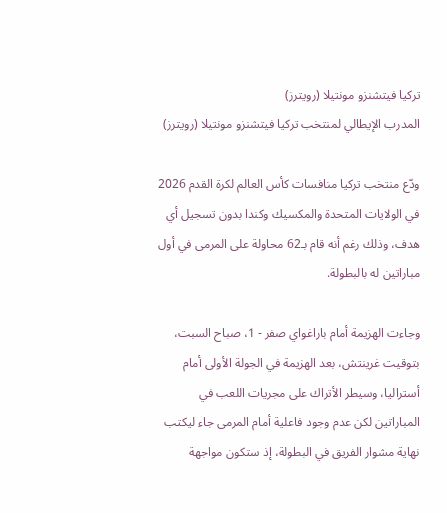تركيا فيتشنزو مونتيلا (رويترز)
المدرب الإيطالي لمنتخب تركيا فيتشنزو مونتيلا (رويترز)

ودّع منتخب تركيا منافسات كأس العالم لكرة القدم 2026 في الولايات المتحدة والمكسيك وكندا بدون تسجيل أي هدف، وذلك رغم أنه قام بـ62 محاولة على المرمى في أول مباراتين له بالبطولة.

وجاءت الهزيمة أمام باراغواي صفر - 1، صباح السبت، بتوقيت غرينتش، بعد الهزيمة في الجولة الأولى أمام أستراليا، وسيطر الأتراك على مجريات اللعب في المباراتين لكن عدم وجود فاعلية أمام المرمى جاء ليكتب نهاية مشوار الفريق في البطولة، إذ ستكون مواجهة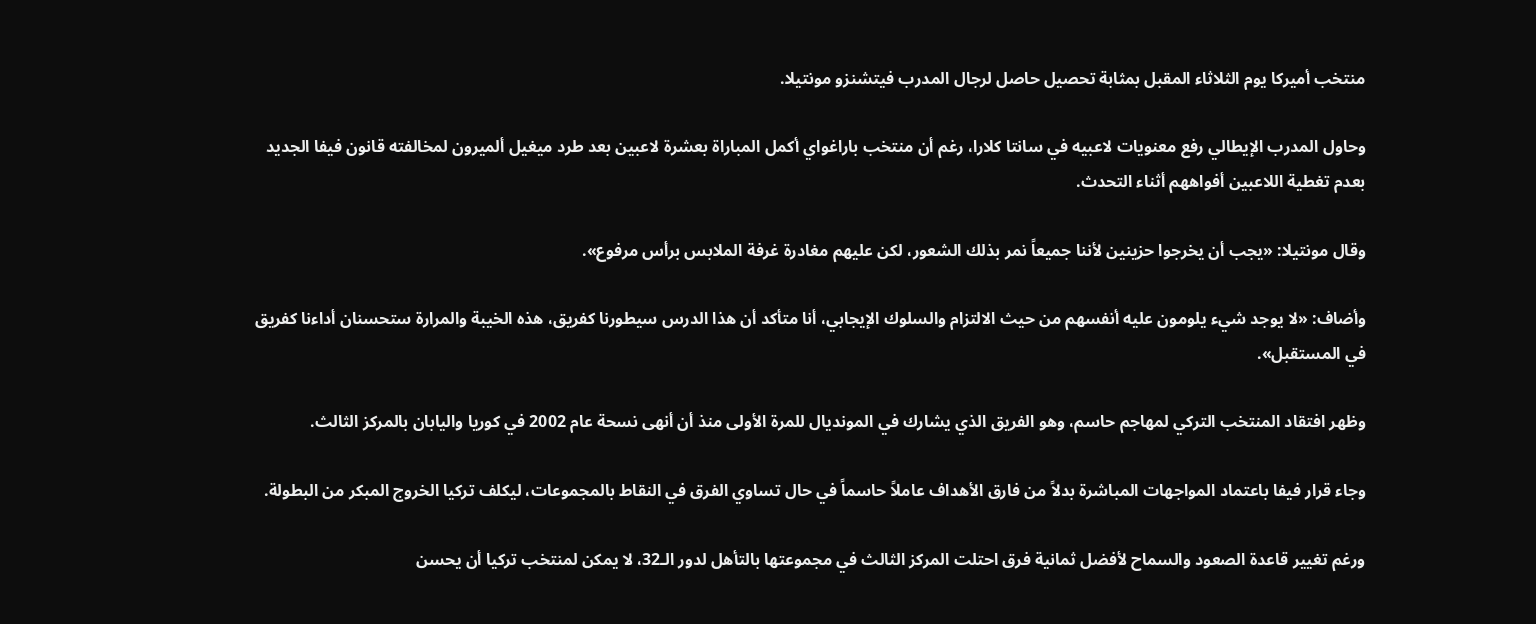منتخب أميركا يوم الثلاثاء المقبل بمثابة تحصيل حاصل لرجال المدرب فيتشنزو مونتيلا.

وحاول المدرب الإيطالي رفع معنويات لاعبيه في سانتا كلارا، رغم أن منتخب باراغواي أكمل المباراة بعشرة لاعبين بعد طرد ميغيل ألميرون لمخالفته قانون فيفا الجديد بعدم تغطية اللاعبين أفواههم أثناء التحدث.

وقال مونتيلا: «يجب أن يخرجوا حزينين لأننا جميعاً نمر بذلك الشعور، لكن عليهم مغادرة غرفة الملابس برأس مرفوع».

وأضاف: «لا يوجد شيء يلومون عليه أنفسهم من حيث الالتزام والسلوك الإيجابي، أنا متأكد أن هذا الدرس سيطورنا كفريق، هذه الخيبة والمرارة ستحسنان أداءنا كفريق في المستقبل».

وظهر افتقاد المنتخب التركي لمهاجم حاسم، وهو الفريق الذي يشارك في المونديال للمرة الأولى منذ أن أنهى نسحة عام 2002 في كوريا واليابان بالمركز الثالث.

وجاء قرار فيفا باعتماد المواجهات المباشرة بدلاً من فارق الأهداف عاملاً حاسماً في حال تساوي الفرق في النقاط بالمجموعات، ليكلف تركيا الخروج المبكر من البطولة.

ورغم تغيير قاعدة الصعود والسماح لأفضل ثمانية فرق احتلت المركز الثالث في مجموعتها بالتأهل لدور الـ32، لا يمكن لمنتخب تركيا أن يحسن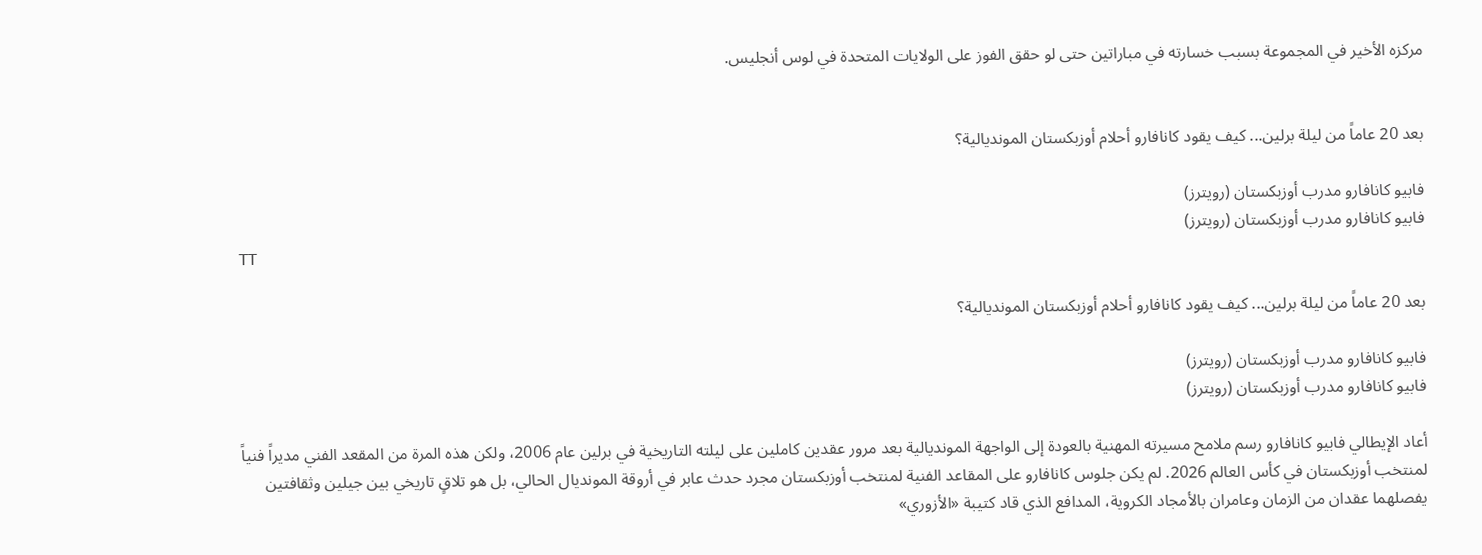مركزه الأخير في المجموعة بسبب خسارته في مباراتين حتى لو حقق الفوز على الولايات المتحدة في لوس أنجليس.


بعد 20 عاماً من ليلة برلين... كيف يقود كانافارو أحلام أوزبكستان المونديالية؟

فابيو كانافارو مدرب أوزبكستان (رويترز)
فابيو كانافارو مدرب أوزبكستان (رويترز)
TT

بعد 20 عاماً من ليلة برلين... كيف يقود كانافارو أحلام أوزبكستان المونديالية؟

فابيو كانافارو مدرب أوزبكستان (رويترز)
فابيو كانافارو مدرب أوزبكستان (رويترز)

أعاد الإيطالي فابيو كانافارو رسم ملامح مسيرته المهنية بالعودة إلى الواجهة المونديالية بعد مرور عقدين كاملين على ليلته التاريخية في برلين عام 2006، ولكن هذه المرة من المقعد الفني مديراً فنياً لمنتخب أوزبكستان في كأس العالم 2026. لم يكن جلوس كانافارو على المقاعد الفنية لمنتخب أوزبكستان مجرد حدث عابر في أروقة المونديال الحالي، بل هو تلاقٍ تاريخي بين جيلين وثقافتين يفصلهما عقدان من الزمان وعامران بالأمجاد الكروية، المدافع الذي قاد كتيبة «الأزوري»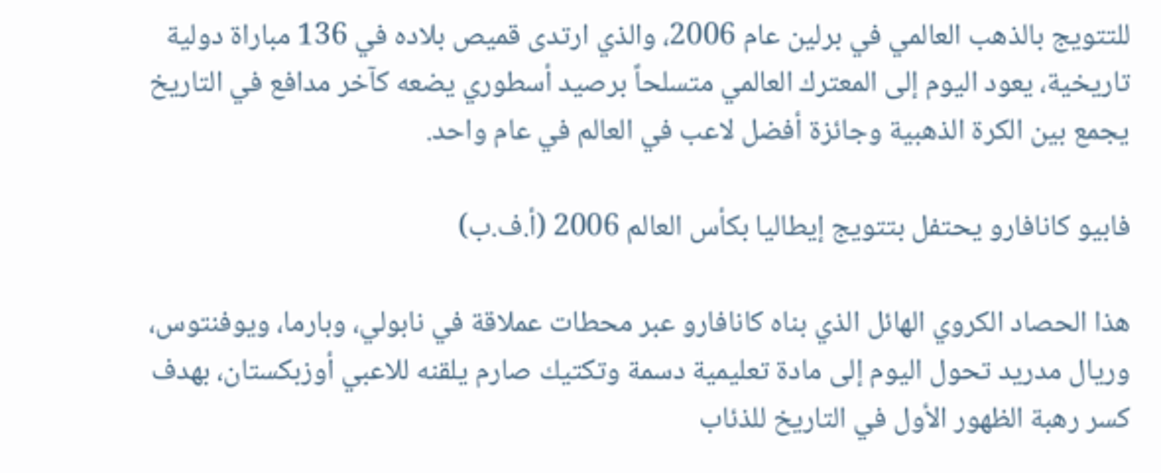للتتويج بالذهب العالمي في برلين عام 2006، والذي ارتدى قميص بلاده في 136 مباراة دولية تاريخية، يعود اليوم إلى المعترك العالمي متسلحاً برصيد أسطوري يضعه كآخر مدافع في التاريخ يجمع بين الكرة الذهبية وجائزة أفضل لاعب في العالم في عام واحد.

فابيو كانافارو يحتفل بتتويج إيطاليا بكأس العالم 2006 (أ.ف.ب)

هذا الحصاد الكروي الهائل الذي بناه كانافارو عبر محطات عملاقة في نابولي، وبارما، ويوفنتوس، وريال مدريد تحول اليوم إلى مادة تعليمية دسمة وتكتيك صارم يلقنه للاعبي أوزبكستان، بهدف كسر رهبة الظهور الأول في التاريخ للذئاب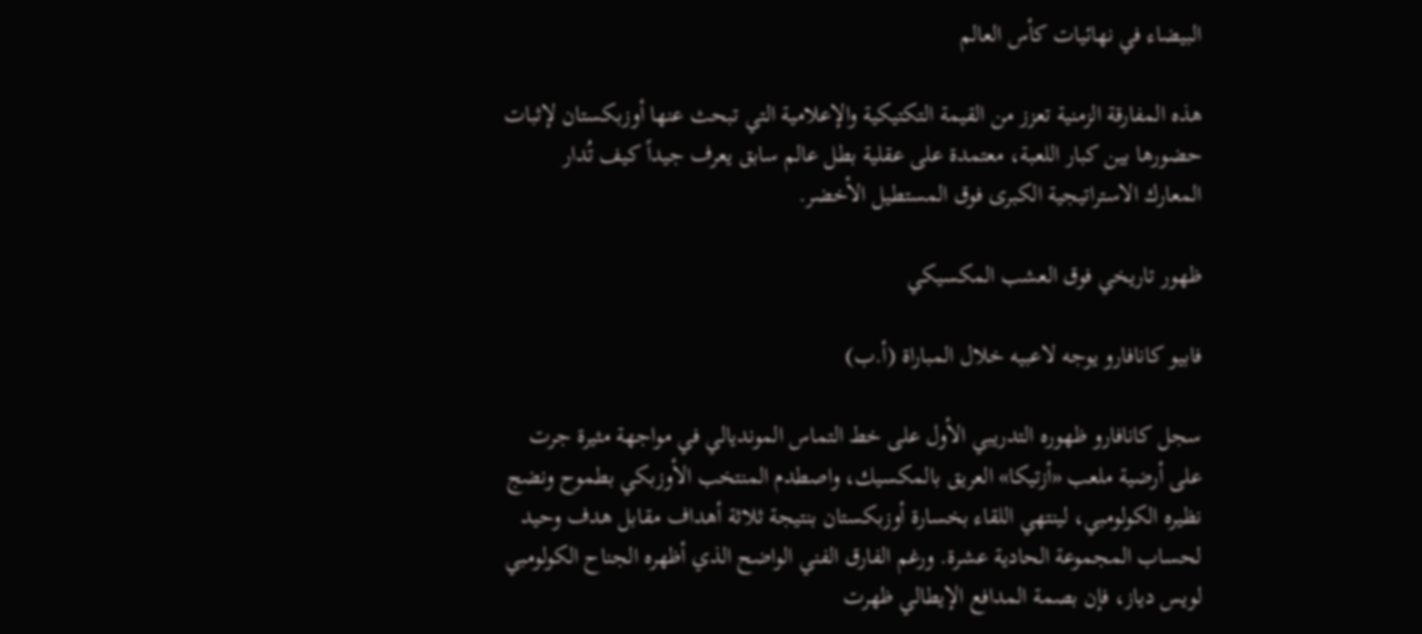البيضاء في نهائيات كأس العالم

هذه المفارقة الزمنية تعزز من القيمة التكتيكية والإعلامية التي تبحث عنها أوزبكستان لإثبات حضورها بين كبار اللعبة، معتمدة على عقلية بطل عالم سابق يعرف جيداً كيف تُدار المعارك الاستراتيجية الكبرى فوق المستطيل الأخضر.

ظهور تاريخي فوق العشب المكسيكي

فابيو كانافارو يوجه لاعبيه خلال المباراة (أ.ب)

سجل كانافارو ظهوره التدريبي الأول على خط التماس المونديالي في مواجهة مثيرة جرت على أرضية ملعب «أزتيكا» العريق بالمكسيك، واصطدم المنتخب الأوزبكي بطموح ونضج نظيره الكولومبي، لينتهي اللقاء بخسارة أوزبكستان بنتيجة ثلاثة أهداف مقابل هدف وحيد لحساب المجموعة الحادية عشرة. ورغم الفارق الفني الواضح الذي أظهره الجناح الكولومبي لويس دياز، فإن بصمة المدافع الإيطالي ظهرت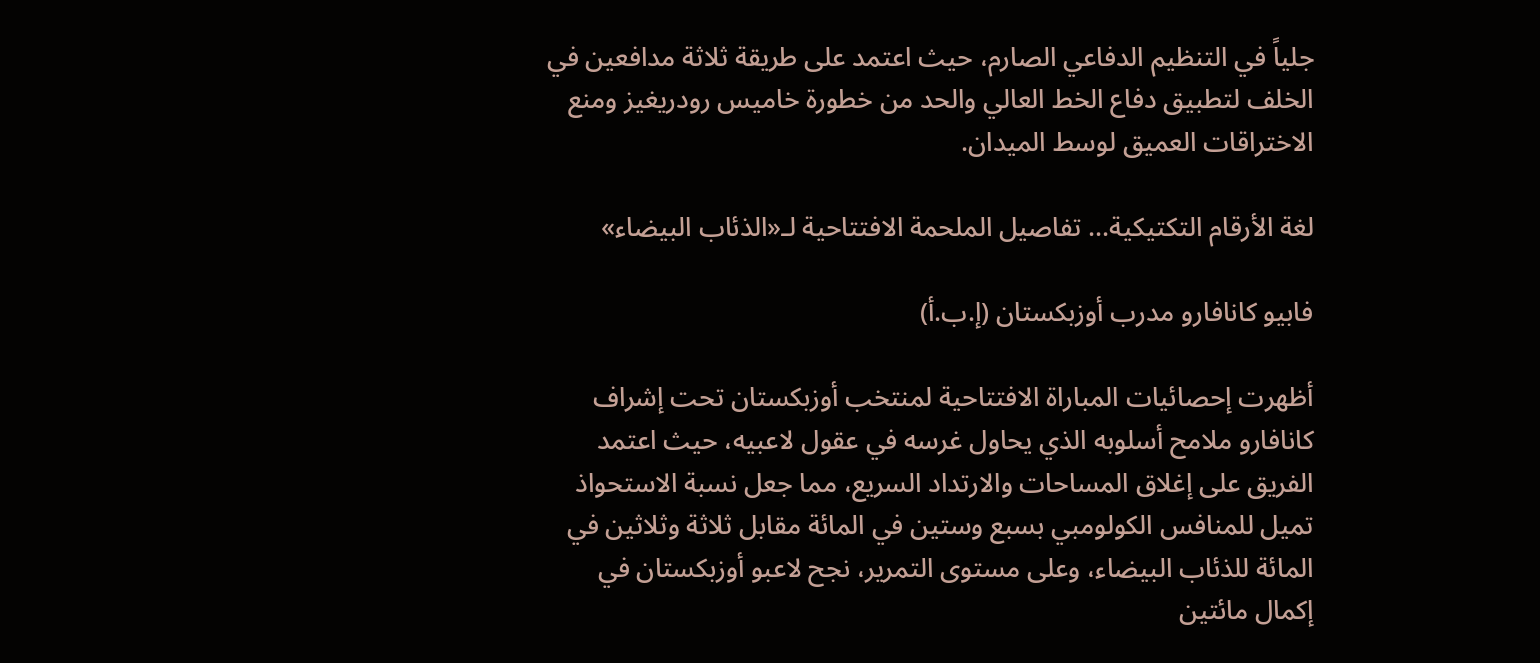جلياً في التنظيم الدفاعي الصارم، حيث اعتمد على طريقة ثلاثة مدافعين في الخلف لتطبيق دفاع الخط العالي والحد من خطورة خاميس رودريغيز ومنع الاختراقات العميق لوسط الميدان.

لغة الأرقام التكتيكية... تفاصيل الملحمة الافتتاحية لـ«الذئاب البيضاء»

فابيو كانافارو مدرب أوزبكستان (إ.ب.أ)

أظهرت إحصائيات المباراة الافتتاحية لمنتخب أوزبكستان تحت إشراف كانافارو ملامح أسلوبه الذي يحاول غرسه في عقول لاعبيه، حيث اعتمد الفريق على إغلاق المساحات والارتداد السريع، مما جعل نسبة الاستحواذ تميل للمنافس الكولومبي بسبع وستين في المائة مقابل ثلاثة وثلاثين في المائة للذئاب البيضاء، وعلى مستوى التمرير، نجح لاعبو أوزبكستان في إكمال مائتين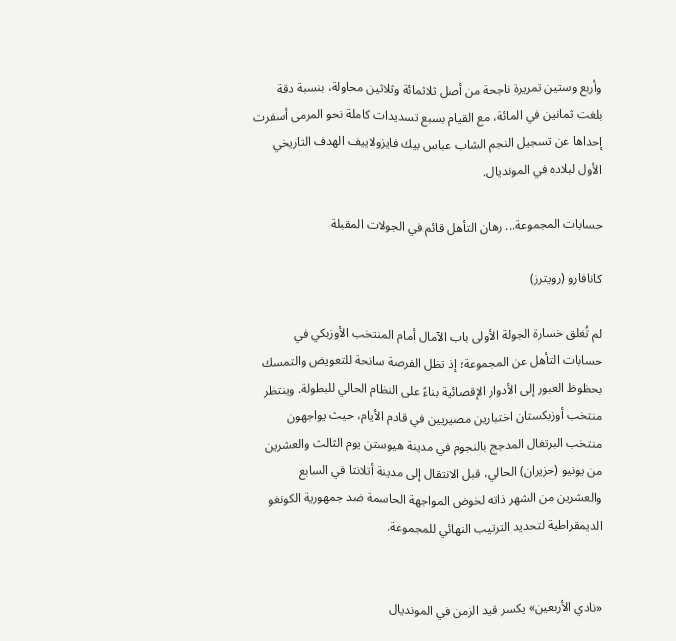وأربع وستين تمريرة ناجحة من أصل ثلاثمائة وثلاثين محاولة، بنسبة دقة بلغت ثمانين في المائة، مع القيام بسبع تسديدات كاملة نحو المرمى أسفرت إحداها عن تسجيل النجم الشاب عباس بيك فايزولاييف الهدف التاريخي الأول لبلاده في المونديال.

حسابات المجموعة... رهان التأهل قائم في الجولات المقبلة

كانافارو (رويترز)

لم تُغلق خسارة الجولة الأولى باب الآمال أمام المنتخب الأوزبكي في حسابات التأهل عن المجموعة؛ إذ تظل الفرصة سانحة للتعويض والتمسك بحظوظ العبور إلى الأدوار الإقصائية بناءً على النظام الحالي للبطولة. وينتظر منتخب أوزبكستان اختبارين مصيريين في قادم الأيام، حيث يواجهون منتخب البرتغال المدجج بالنجوم في مدينة هيوستن يوم الثالث والعشرين من يونيو (حزيران) الحالي، قبل الانتقال إلى مدينة أتلانتا في السابع والعشرين من الشهر ذاته لخوض المواجهة الحاسمة ضد جمهورية الكونغو الديمقراطية لتحديد الترتيب النهائي للمجموعة.


«نادي الأربعين» يكسر قيد الزمن في المونديال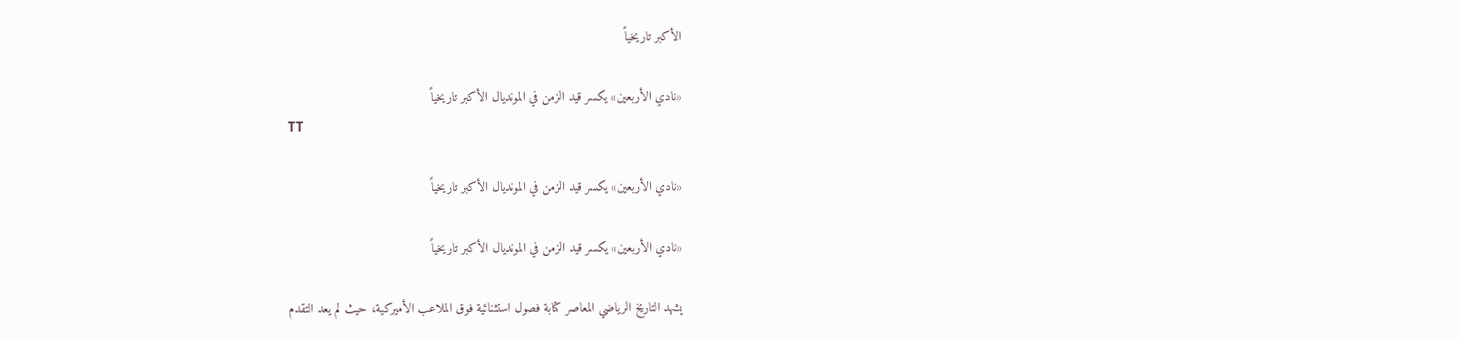الأكبر تاريخياً

«نادي الأربعين» يكسر قيد الزمن في المونديال الأكبر تاريخياً
TT

«نادي الأربعين» يكسر قيد الزمن في المونديال الأكبر تاريخياً

«نادي الأربعين» يكسر قيد الزمن في المونديال الأكبر تاريخياً

يشهد التاريخ الرياضي المعاصر كتابة فصول استثنائية فوق الملاعب الأميركية، حيث لم يعد التقدم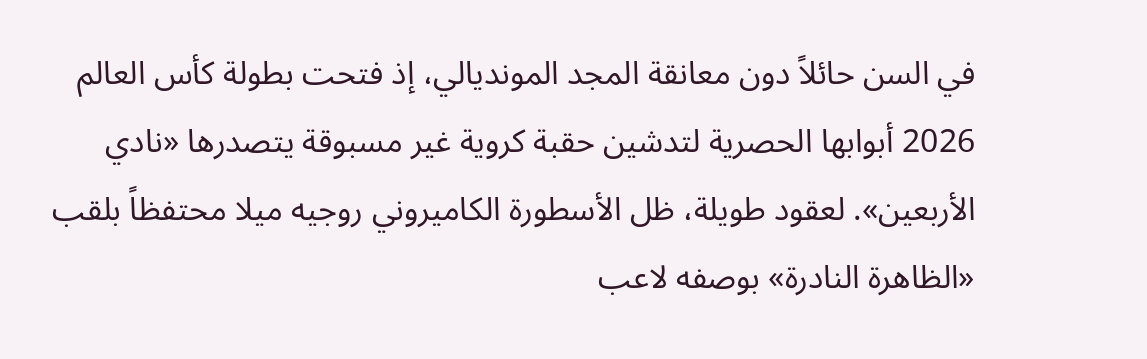في السن حائلاً دون معانقة المجد المونديالي، إذ فتحت بطولة كأس العالم 2026 أبوابها الحصرية لتدشين حقبة كروية غير مسبوقة يتصدرها «نادي الأربعين». لعقود طويلة، ظل الأسطورة الكاميروني روجيه ميلا محتفظاً بلقب «الظاهرة النادرة» بوصفه لاعب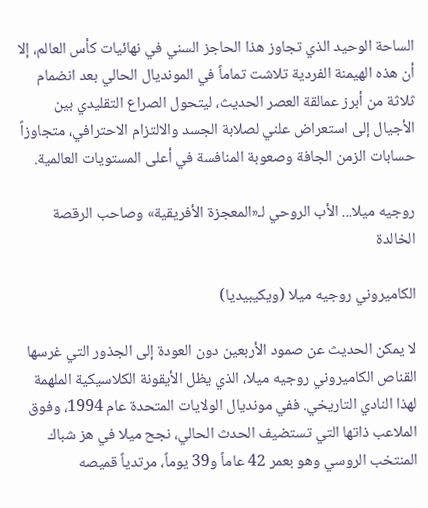الساحة الوحيد الذي تجاوز هذا الحاجز السني في نهائيات كأس العالم، إلا أن هذه الهيمنة الفردية تلاشت تماماً في المونديال الحالي بعد انضمام ثلاثة من أبرز عمالقة العصر الحديث، ليتحول الصراع التقليدي بين الأجيال إلى استعراض علني لصلابة الجسد والالتزام الاحترافي، متجاوزاً حسابات الزمن الجافة وصعوبة المنافسة في أعلى المستويات العالمية.

روجيه ميلا... الأب الروحي لـ«المعجزة الأفريقية» وصاحب الرقصة الخالدة

الكاميروني روجيه ميلا (ويكيبيديا)

لا يمكن الحديث عن صمود الأربعين دون العودة إلى الجذور التي غرسها القناص الكاميروني روجيه ميلا، الذي يظل الأيقونة الكلاسيكية الملهمة لهذا النادي التاريخي. ففي مونديال الولايات المتحدة عام 1994، وفوق الملاعب ذاتها التي تستضيف الحدث الحالي، نجح ميلا في هز شباك المنتخب الروسي وهو بعمر 42 عاماً و39 يوماً، مرتدياً قميصه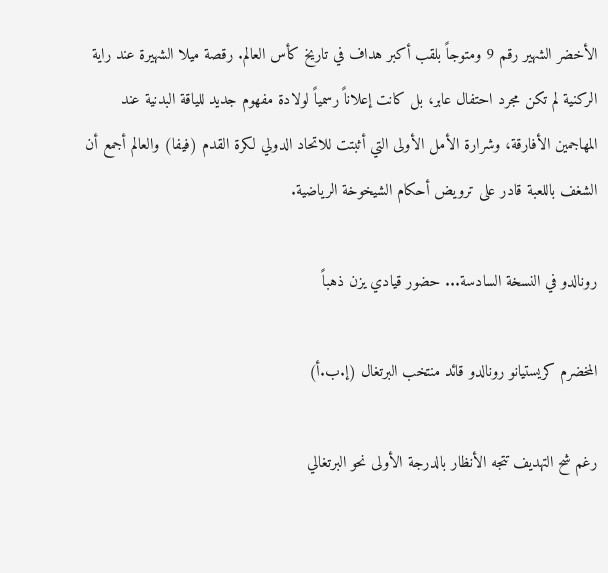الأخضر الشهير رقم 9 ومتوجاً بلقب أكبر هداف في تاريخ كأس العالم. رقصة ميلا الشهيرة عند راية الركنية لم تكن مجرد احتفال عابر، بل كانت إعلاناً رسمياً لولادة مفهوم جديد للياقة البدنية عند المهاجمين الأفارقة، وشرارة الأمل الأولى التي أثبتت للاتحاد الدولي لكرة القدم (فيفا) والعالم أجمع أن الشغف باللعبة قادر على ترويض أحكام الشيخوخة الرياضية.

رونالدو في النسخة السادسة... حضور قيادي يزن ذهباً

المخضرم كريستيانو رونالدو قائد منتخب البرتغال (إ.ب.أ)

رغم شح التهديف تتجه الأنظار بالدرجة الأولى نحو البرتغالي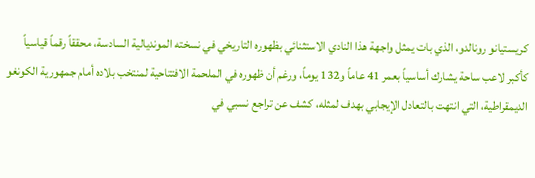كريستيانو رونالدو، الذي بات يمثل واجهة هذا النادي الاستثنائي بظهوره التاريخي في نسخته المونديالية السادسة، محققاً رقماً قياسياً كأكبر لاعب ساحة يشارك أساسياً بعمر 41 عاماً و132 يوماً، ورغم أن ظهوره في الملحمة الافتتاحية لمنتخب بلاده أمام جمهورية الكونغو الديمقراطية، التي انتهت بالتعادل الإيجابي بهدف لمثله، كشف عن تراجع نسبي في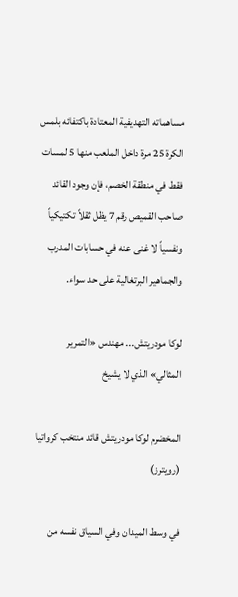مساهماته التهديفية المعتادة باكتفائه بلمس الكرة 25 مرة داخل الملعب منها 5 لمسات فقط في منطقة الخصم، فإن وجود القائد صاحب القميص رقم 7 يظل ثقلاً تكتيكياً ونفسياً لا غنى عنه في حسابات المدرب والجماهير البرتغالية على حد سواء.

لوكا مودريتش... مهندس «التمرير المثالي» الذي لا يشيخ

المخضرم لوكا مودريتش قائد منتخب كرواتيا (رويترز)

في وسط الميدان وفي السياق نفسه من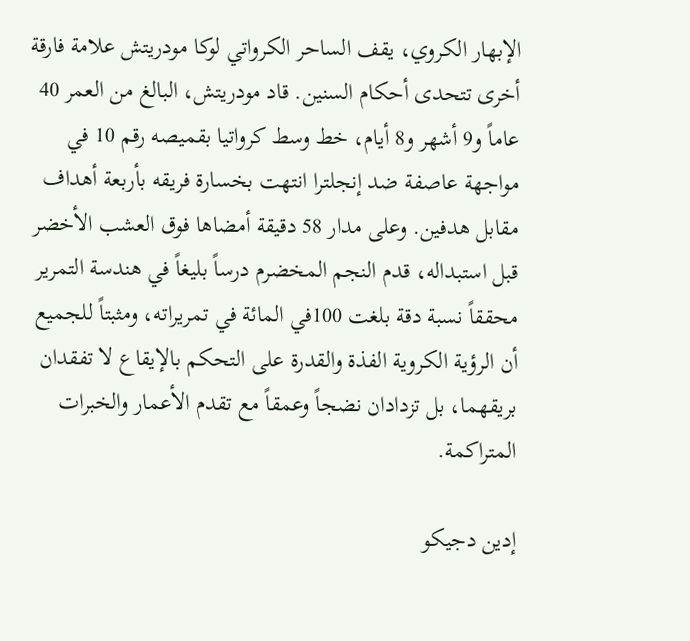الإبهار الكروي، يقف الساحر الكرواتي لوكا مودريتش علامة فارقة أخرى تتحدى أحكام السنين. قاد مودريتش، البالغ من العمر 40 عاماً و9 أشهر و8 أيام، خط وسط كرواتيا بقميصه رقم 10 في مواجهة عاصفة ضد إنجلترا انتهت بخسارة فريقه بأربعة أهداف مقابل هدفين. وعلى مدار 58 دقيقة أمضاها فوق العشب الأخضر قبل استبداله، قدم النجم المخضرم درساً بليغاً في هندسة التمرير محققاً نسبة دقة بلغت 100في المائة في تمريراته، ومثبتاً للجميع أن الرؤية الكروية الفذة والقدرة على التحكم بالإيقاع لا تفقدان بريقهما، بل تزدادان نضجاً وعمقاً مع تقدم الأعمار والخبرات المتراكمة.

إدين دجيكو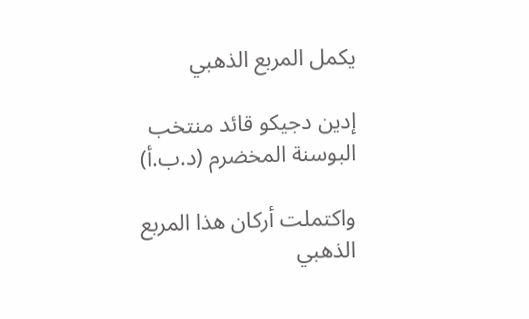يكمل المربع الذهبي

إدين دجيكو قائد منتخب البوسنة المخضرم (د.ب.أ)

واكتملت أركان هذا المربع الذهبي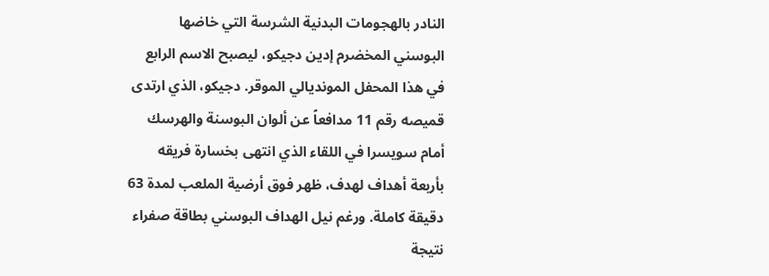النادر بالهجومات البدنية الشرسة التي خاضها البوسني المخضرم إدين دجيكو، ليصبح الاسم الرابع في هذا المحفل المونديالي الموقر. دجيكو، الذي ارتدى قميصه رقم 11 مدافعاً عن ألوان البوسنة والهرسك أمام سويسرا في اللقاء الذي انتهى بخسارة فريقه بأربعة أهداف لهدف، ظهر فوق أرضية الملعب لمدة 63 دقيقة كاملة. ورغم نيل الهداف البوسني بطاقة صفراء نتيجة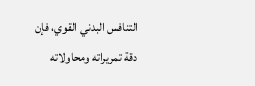التنافس البدني القوي، فإن دقة تمريراته ومحاولاته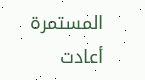المستمرة أعادت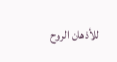للأذهان الروح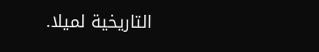التاريخية لميلا.